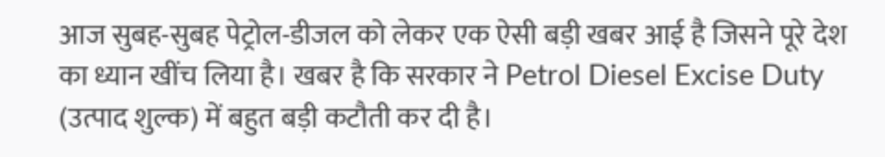आज सुबह-सुबह पेट्रोल-डीजल को लेकर एक ऐसी बड़ी खबर आई है जिसने पूरे देश का ध्यान खींच लिया है। खबर है कि सरकार ने Petrol Diesel Excise Duty (उत्पाद शुल्क) में बहुत बड़ी कटौती कर दी है।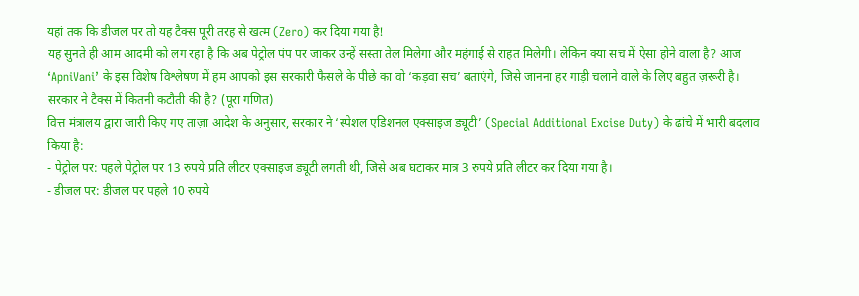यहां तक कि डीजल पर तो यह टैक्स पूरी तरह से खत्म (Zero) कर दिया गया है!
यह सुनते ही आम आदमी को लग रहा है कि अब पेट्रोल पंप पर जाकर उन्हें सस्ता तेल मिलेगा और महंगाई से राहत मिलेगी। लेकिन क्या सच में ऐसा होने वाला है? आज ‘ApniVani’ के इस विशेष विश्लेषण में हम आपको इस सरकारी फैसले के पीछे का वो ‘कड़वा सच’ बताएंगे, जिसे जानना हर गाड़ी चलाने वाले के लिए बहुत ज़रूरी है।
सरकार ने टैक्स में कितनी कटौती की है? (पूरा गणित)
वित्त मंत्रालय द्वारा जारी किए गए ताज़ा आदेश के अनुसार, सरकार ने ‘स्पेशल एडिशनल एक्साइज ड्यूटी’ (Special Additional Excise Duty) के ढांचे में भारी बदलाव किया है:
- पेट्रोल पर: पहले पेट्रोल पर 13 रुपये प्रति लीटर एक्साइज ड्यूटी लगती थी, जिसे अब घटाकर मात्र 3 रुपये प्रति लीटर कर दिया गया है।
- डीजल पर: डीजल पर पहले 10 रुपये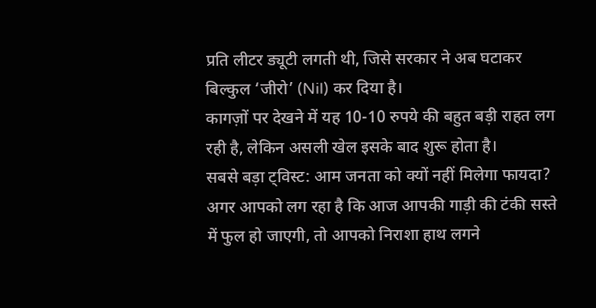प्रति लीटर ड्यूटी लगती थी, जिसे सरकार ने अब घटाकर बिल्कुल ‘जीरो’ (Nil) कर दिया है।
कागज़ों पर देखने में यह 10-10 रुपये की बहुत बड़ी राहत लग रही है, लेकिन असली खेल इसके बाद शुरू होता है।
सबसे बड़ा ट्विस्ट: आम जनता को क्यों नहीं मिलेगा फायदा?
अगर आपको लग रहा है कि आज आपकी गाड़ी की टंकी सस्ते में फुल हो जाएगी, तो आपको निराशा हाथ लगने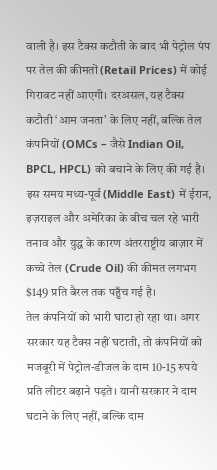वाली है। इस टैक्स कटौती के बाद भी पेट्रोल पंप पर तेल की कीमतों (Retail Prices) में कोई गिरावट नहीं आएगी। दरअसल, यह टैक्स कटौती ‘आम जनता’ के लिए नहीं, बल्कि तेल कंपनियों (OMCs – जैसे Indian Oil, BPCL, HPCL) को बचाने के लिए की गई है। इस समय मध्य-पूर्व (Middle East) में ईरान, इज़राइल और अमेरिका के बीच चल रहे भारी तनाव और युद्ध के कारण अंतरराष्ट्रीय बाज़ार में कच्चे तेल (Crude Oil) की कीमत लगभग $149 प्रति बैरल तक पहुँच गई है।
तेल कंपनियों को भारी घाटा हो रहा था। अगर सरकार यह टैक्स नहीं घटाती, तो कंपनियों को मजबूरी में पेट्रोल-डीजल के दाम 10-15 रुपये प्रति लीटर बढ़ाने पड़ते। यानी सरकार ने दाम घटाने के लिए नहीं, बल्कि दाम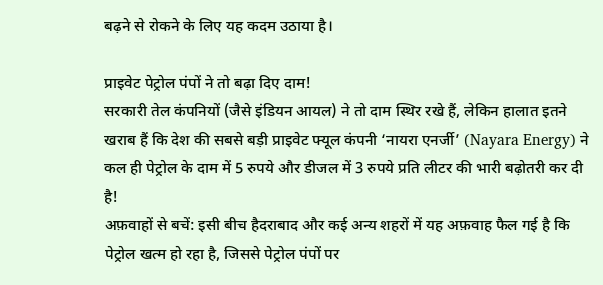बढ़ने से रोकने के लिए यह कदम उठाया है।

प्राइवेट पेट्रोल पंपों ने तो बढ़ा दिए दाम!
सरकारी तेल कंपनियों (जैसे इंडियन आयल) ने तो दाम स्थिर रखे हैं, लेकिन हालात इतने खराब हैं कि देश की सबसे बड़ी प्राइवेट फ्यूल कंपनी ‘नायरा एनर्जी’ (Nayara Energy) ने कल ही पेट्रोल के दाम में 5 रुपये और डीजल में 3 रुपये प्रति लीटर की भारी बढ़ोतरी कर दी है!
अफ़वाहों से बचें: इसी बीच हैदराबाद और कई अन्य शहरों में यह अफ़वाह फैल गई है कि पेट्रोल खत्म हो रहा है, जिससे पेट्रोल पंपों पर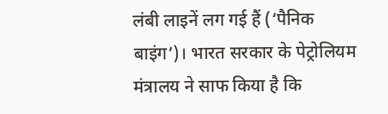लंबी लाइनें लग गई हैं (‘पैनिक बाइंग’)। भारत सरकार के पेट्रोलियम मंत्रालय ने साफ किया है कि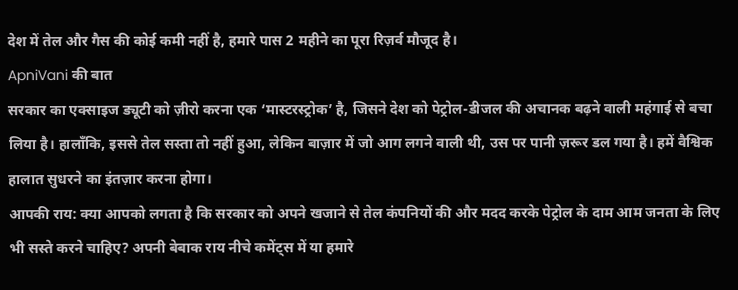देश में तेल और गैस की कोई कमी नहीं है, हमारे पास 2 महीने का पूरा रिज़र्व मौजूद है।
ApniVani की बात
सरकार का एक्साइज ड्यूटी को ज़ीरो करना एक ‘मास्टरस्ट्रोक’ है, जिसने देश को पेट्रोल-डीजल की अचानक बढ़ने वाली महंगाई से बचा लिया है। हालाँकि, इससे तेल सस्ता तो नहीं हुआ, लेकिन बाज़ार में जो आग लगने वाली थी, उस पर पानी ज़रूर डल गया है। हमें वैश्विक हालात सुधरने का इंतज़ार करना होगा।
आपकी राय: क्या आपको लगता है कि सरकार को अपने खजाने से तेल कंपनियों की और मदद करके पेट्रोल के दाम आम जनता के लिए भी सस्ते करने चाहिए? अपनी बेबाक राय नीचे कमेंट्स में या हमारे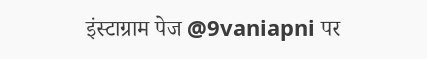इंस्टाग्राम पेज @9vaniapni पर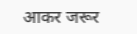आकर जरूर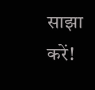साझा करें!